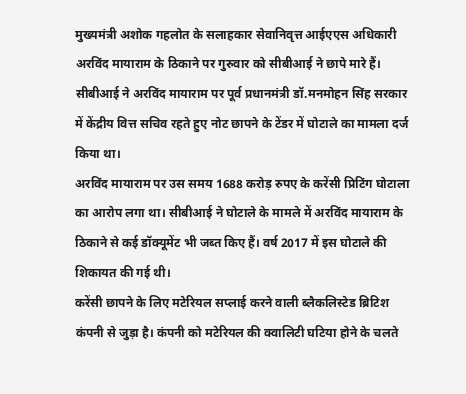मुख्यमंत्री अशोक गहलोत के सलाहकार सेवानिवृत्त आईएएस अधिकारी अरविंद मायाराम के ठिकाने पर गुरुवार को सीबीआई ने छापे मारे हैं। सीबीआई ने अरविंद मायाराम पर पूर्व प्रधानमंत्री डॉ.मनमोहन सिंह सरकार में केंद्रीय वित्त सचिव रहते हुए नोट छापने के टेंडर में घोटाले का मामला दर्ज किया था।
अरविंद मायाराम पर उस समय 1688 करोड़ रुपए के करेंसी प्रिटिंग घोटाला का आरोप लगा था। सीबीआई ने घोटाले के मामले में अरविंद मायाराम के ठिकाने से कई डॉक्यूमेंट भी जब्त किए हैं। वर्ष 2017 में इस घोटाले की शिकायत की गई थी।
करेंसी छापने के लिए मटेरियल सप्लाई करने वाली ब्लैकलिस्टेड ब्रिटिश कंपनी से जुड़ा है। कंपनी को मटेरियल की क्वालिटी घटिया होने के चलते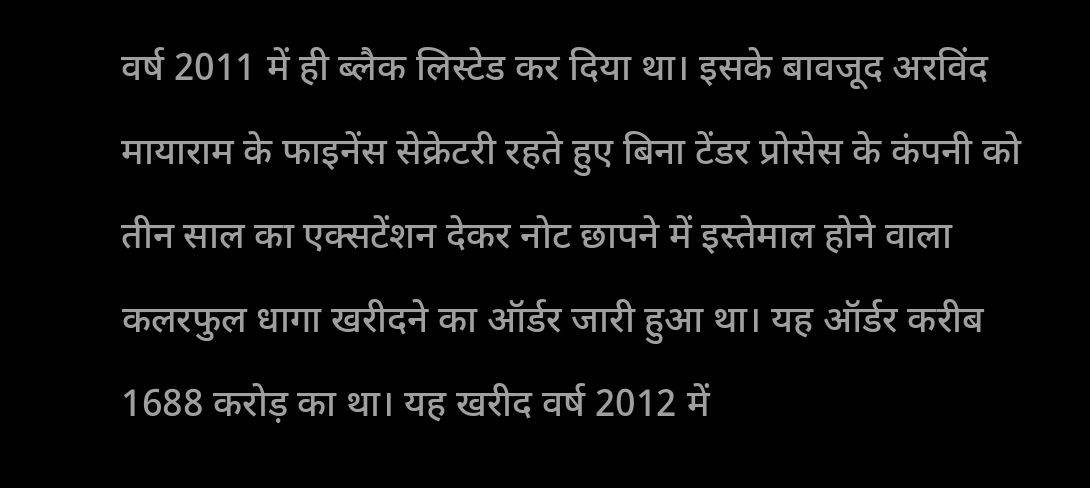वर्ष 2011 में ही ब्लैक लिस्टेड कर दिया था। इसके बावजूद अरविंद मायाराम के फाइनेंस सेक्रेटरी रहते हुए बिना टेंडर प्रोसेस के कंपनी को तीन साल का एक्सटेंशन देकर नोट छापने में इस्तेमाल होने वाला कलरफुल धागा खरीदने का ऑर्डर जारी हुआ था। यह ऑर्डर करीब 1688 करोड़ का था। यह खरीद वर्ष 2012 में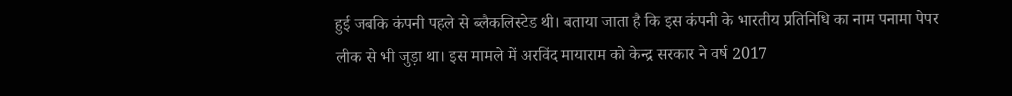हुई जबकि कंपनी पहले से ब्लैकलिस्टेड थी। बताया जाता है कि इस कंपनी के भारतीय प्रतिनिधि का नाम पनामा पेपर लीक से भी जुड़ा था। इस मामले में अरविंद मायाराम को केन्द्र सरकार ने वर्ष 2017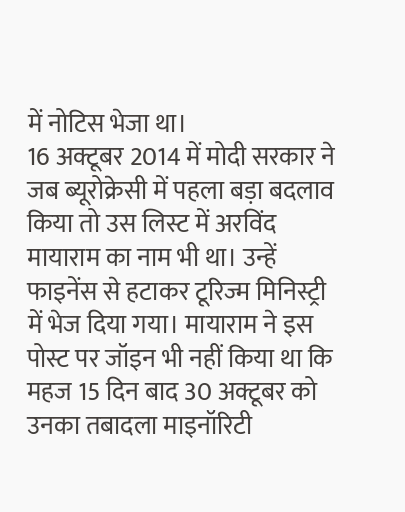में नोटिस भेजा था।
16 अक्टूबर 2014 में मोदी सरकार ने जब ब्यूरोक्रेसी में पहला बड़ा बदलाव किया तो उस लिस्ट में अरविंद मायाराम का नाम भी था। उन्हें फाइनेंस से हटाकर टूरिज्म मिनिस्ट्री में भेज दिया गया। मायाराम ने इस पोस्ट पर जॉइन भी नहीं किया था कि महज 15 दिन बाद 30 अक्टूबर को उनका तबादला माइनॉरिटी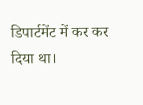डिपार्टमेंट में कर कर दिया था।